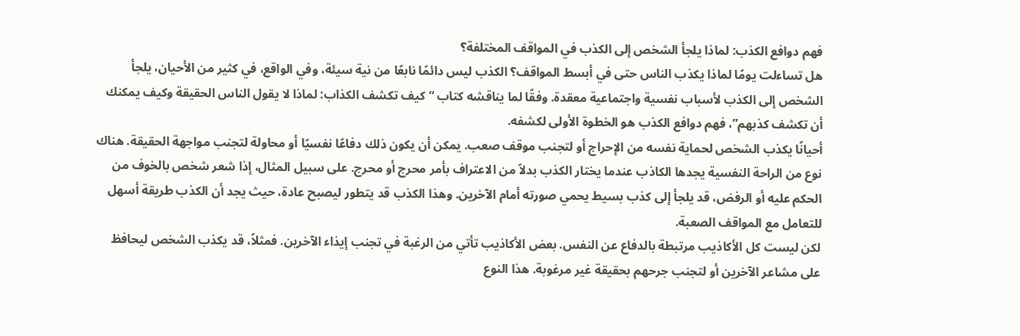فهم دوافع الكذب: لماذا يلجأ الشخص إلى الكذب في المواقف المختلفة؟
هل تساءلت يومًا لماذا يكذب الناس حتى في أبسط المواقف؟ الكذب ليس دائمًا نابعًا من نية سيئة، وفي الواقع، في كثير من الأحيان، يلجأ الشخص إلى الكذب لأسباب نفسية واجتماعية معقدة. وفقًا لما يناقشه كتاب “كيف تكشف الكذاب: لماذا لا يقول الناس الحقيقة وكيف يمكنك أن تكشف كذبهم”، فهم دوافع الكذب هو الخطوة الأولى لكشفه.
أحيانًا يكذب الشخص لحماية نفسه من الإحراج أو لتجنب موقف صعب. يمكن أن يكون ذلك دفاعًا نفسيًا أو محاولة لتجنب مواجهة الحقيقة. هناك نوع من الراحة النفسية يجدها الكاذب عندما يختار الكذب بدلاً من الاعتراف بأمر محرج أو محرج. على سبيل المثال، إذا شعر شخص بالخوف من الحكم عليه أو الرفض، قد يلجأ إلى كذب بسيط يحمي صورته أمام الآخرين. وهذا الكذب قد يتطور ليصبح عادة، حيث يجد أن الكذب طريقة أسهل للتعامل مع المواقف الصعبة.
لكن ليست كل الأكاذيب مرتبطة بالدفاع عن النفس. بعض الأكاذيب تأتي من الرغبة في تجنب إيذاء الآخرين. فمثلاً، قد يكذب الشخص ليحافظ على مشاعر الآخرين أو لتجنب جرحهم بحقيقة غير مرغوبة. هذا النوع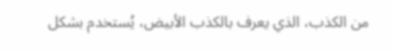من الكذب، الذي يعرف بالكذب الأبيض، يُستخدم بشكل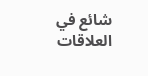شائع في العلاقات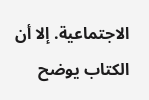الاجتماعية. إلا أن الكتاب يوضح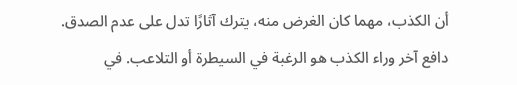أن الكذب، مهما كان الغرض منه، يترك آثارًا تدل على عدم الصدق.
دافع آخر وراء الكذب هو الرغبة في السيطرة أو التلاعب. في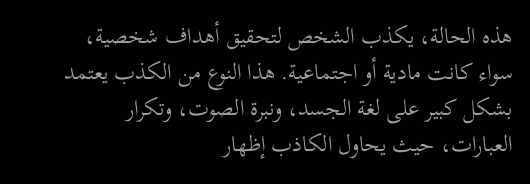هذه الحالة، يكذب الشخص لتحقيق أهداف شخصية، سواء كانت مادية أو اجتماعية. هذا النوع من الكذب يعتمد بشكل كبير على لغة الجسد، ونبرة الصوت، وتكرار العبارات، حيث يحاول الكاذب إظهار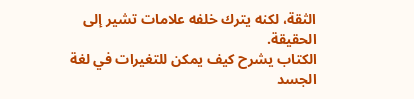الثقة، لكنه يترك خلفه علامات تشير إلى الحقيقة.
الكتاب يشرح كيف يمكن للتغيرات في لغة الجسد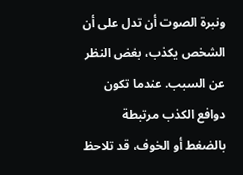ونبرة الصوت أن تدل على أن الشخص يكذب، بغض النظر عن السبب. عندما تكون دوافع الكذب مرتبطة بالضغط أو الخوف، قد تلاحظ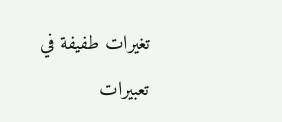تغيرات طفيفة في تعبيرات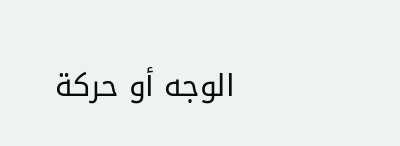الوجه أو حركة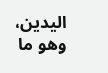اليدين، وهو ما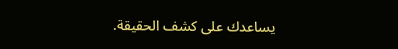يساعدك على كشف الحقيقة.